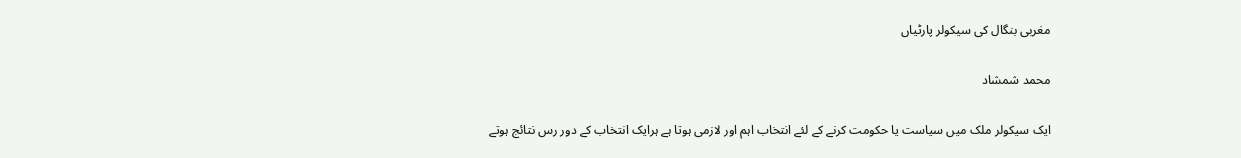مغربی بنگال کی سیکولر پارٹیاں

محمد شمشاد

ایک سیکولر ملک میں سیاست یا حکومت کرنے کے لئے انتخاب اہم اور لازمی ہوتا ہے ہرایک انتخاب کے دور رس نتائج ہوتے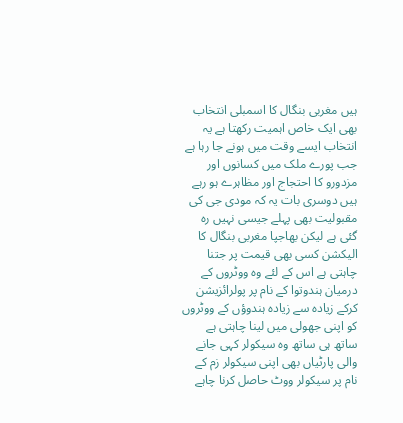ہیں مغربی بنگال کا اسمبلی انتخاب بھی ایک خاص اہمیت رکھتا ہے یہ انتخاب ایسے وقت میں ہونے جا رہا ہے جب پورے ملک میں کسانوں اور مزدورو کا احتجاج اور مظاہرے ہو رہے ہیں دوسری بات یہ کہ مودی جی کی مقبولیت بھی پہلے جیسی نہیں رہ گئی ہے لیکن بھاجپا مغربی بنگال کا الیکشن کسی بھی قیمت پر جتنا چاہتی ہے اس کے لئے وہ ووٹروں کے درمیان ہندوتوا کے نام پر پولرائزیشن کرکے زیادہ سے زیادہ ہندوؤں کے ووٹروں کو اپنی جھولی میں لینا چاہتی ہے ساتھ ہی ساتھ وہ سیکولر کہی جانے والی پارٹیاں بھی اپنی سیکولر زم کے نام پر سیکولر ووٹ حاصل کرنا چاہے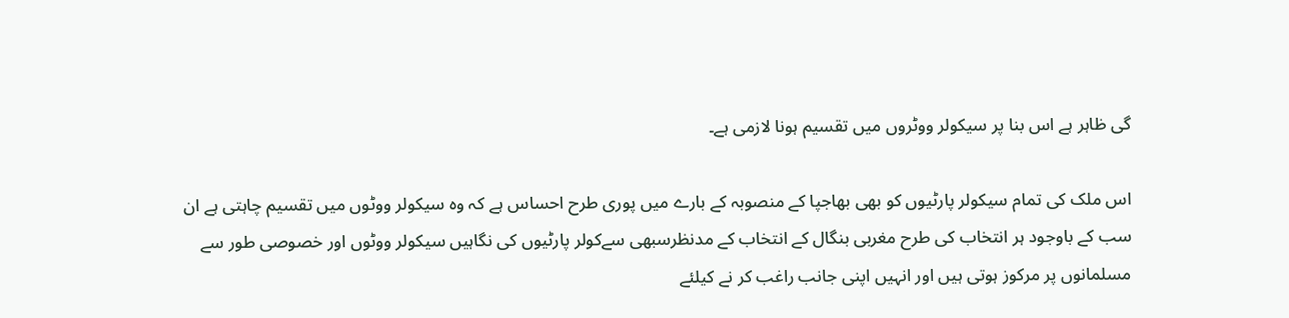گی ظاہر ہے اس بنا پر سیکولر ووٹروں میں تقسیم ہونا لازمی ہے۔

اس ملک کی تمام سیکولر پارٹیوں کو بھی بھاجپا کے منصوبہ کے بارے میں پوری طرح احساس ہے کہ وہ سیکولر ووٹوں میں تقسیم چاہتی ہے ان سب کے باوجود ہر انتخاب کی طرح مغربی بنگال کے انتخاب کے مدنظرسبھی سےکولر پارٹیوں کی نگاہیں سیکولر ووٹوں اور خصوصی طور سے مسلمانوں پر مرکوز ہوتی ہیں اور انہیں اپنی جانب راغب کر نے کیلئے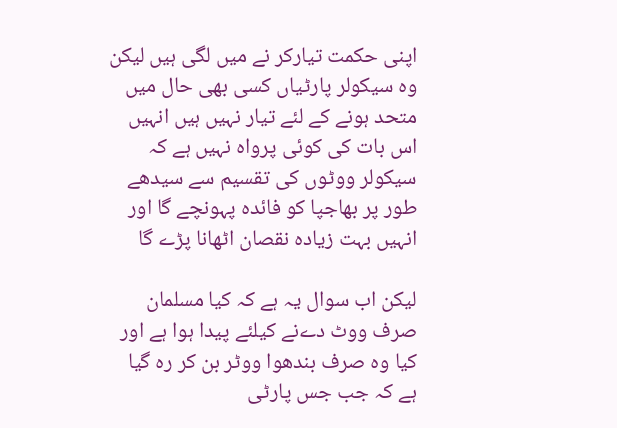اپنی حکمت تیارکر نے میں لگی ہیں لیکن وہ سیکولر پارٹیاں کسی بھی حال میں متحد ہونے کے لئے تیار نہیں ہیں انہیں اس بات کی کوئی پرواہ نہیں ہے کہ سیکولر ووٹوں کی تقسیم سے سیدھے طور پر بھاجپا کو فائدہ پہونچے گا اور انہیں بہت زیادہ نقصان اٹھانا پڑے گا

لیکن اب سوال یہ ہے کہ کیا مسلمان صرف ووٹ دےنے کیلئے پیدا ہوا ہے اور کیا وہ صرف بندھوا ووٹر بن کر رہ گیا ہے کہ جب جس پارٹی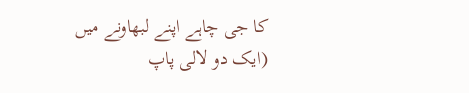کا جی چاہے اپنے لبھاونے میں (ایک دو لالی پاپ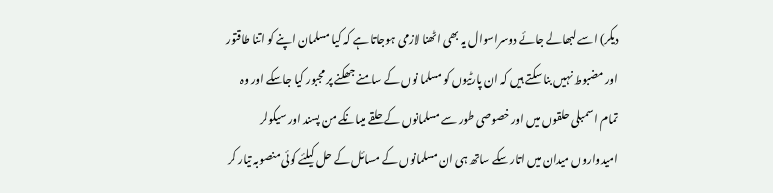دیکر) اسے لبھالے جائے دوسراسوال یہ بھی اٹھنا لازمی ہوجاتا ہے کہ کیا مسلمان اپنے کو اتنا طاقتور اور مضبوط نہیں بنا سکتے ہیں کہ ان پارٹیوں کو مسلما نوں کے سامنے جھکنے پر مجبور کیا جاسکے اور وہ تمام اسمبلی حلقوں میں اور خصوصی طور سے مسلمانوں کے حلقے میںانکے من پسند اور سیکولر امیدواروں میدان میں اتار سکے ساتھ ہی ان مسلمانوں کے مسائل کے حل کیلئے کوئی منصوبہ تیار کر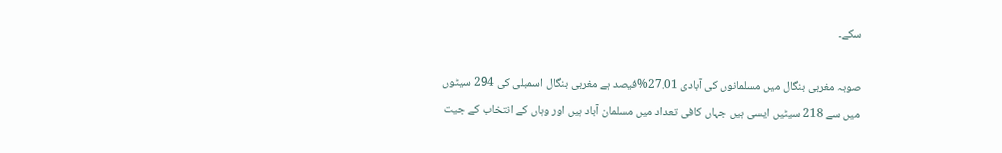سکے۔

صوبہ مغربی بنگال میں مسلمانوں کی آبادی 27.01%فیصد ہے مغربی بنگال اسمبلی کی 294 سیٹوں میں سے 218 سیٹیں ایسی ہیں جہاں کافی تعداد میں مسلمان آباد ہیں اور وہاں کے انتخاب کے جیت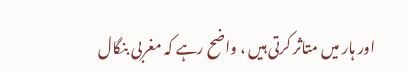اور ہار میں متاثر کرتی ہیں ، واضح رہے کہ مغربی بنگال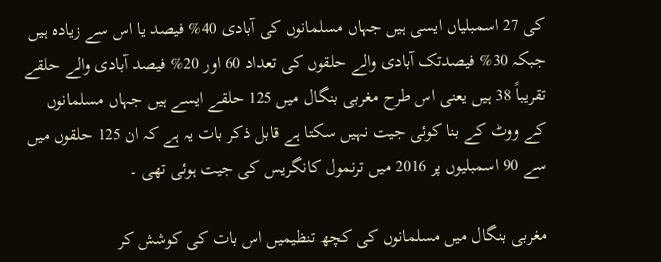کی 27 اسمبلیاں ایسی ہیں جہاں مسلمانوں کی آبادی 40% فیصد یا اس سے زیادہ ہیں جبکہ 30% فیصدتک آبادی والے حلقوں کی تعداد 60 اور 20% فیصد آبادی والے حلقے تقریباً 38 ہیں یعنی اس طرح مغربی بنگال میں 125 حلقے ایسے ہیں جہاں مسلمانوں کے ووٹ کے بنا کوئی جیت نہیں سکتا ہے قابل ذکر بات یہ ہے کہ ان 125 حلقوں میں سے 90 اسمبلیوں پر 2016 میں ترنمول کانگریس کی جیت ہوئی تھی ۔

مغربی بنگال میں مسلمانوں کی کچھ تنظیمیں اس بات کی کوشش کر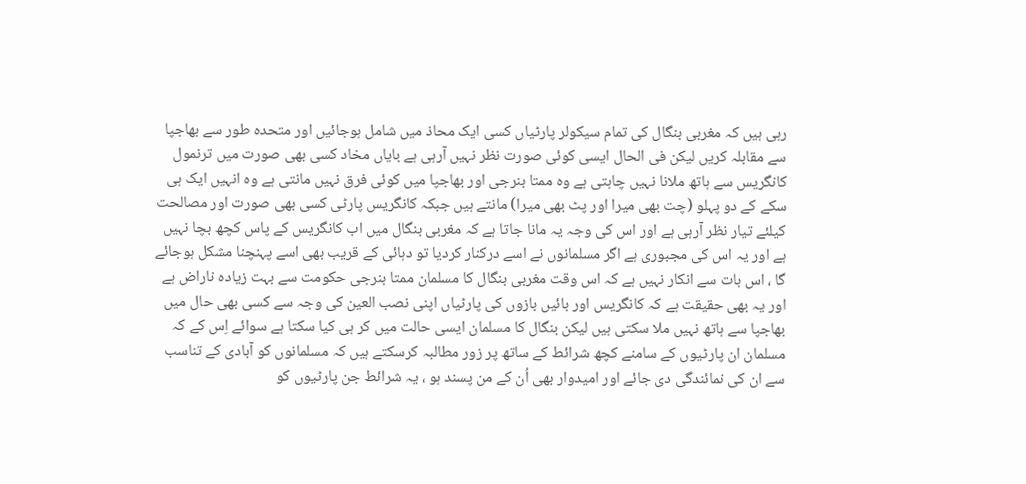رہی ہیں کہ مغربی بنگال کی تمام سیکولر پارٹیاں کسی ایک محاذ میں شامل ہوجائیں اور متحدہ طور سے بھاجپا سے مقابلہ کریں لیکن فی الحال ایسی کوئی صورت نظر نہیں آرہی ہے بایاں مخاد کسی بھی صورت میں ترنمول کانگریس سے ہاتھ ملانا نہیں چاہتی ہے وہ ممتا بنرجی اور بھاجپا میں کوئی فرق نہیں مانتی ہے وہ انہیں ایک ہی سکے کے دو پہلو (چت بھی میرا اور پٹ بھی میرا) مانتے ہیں جبکہ کانگریس پارٹی کسی بھی صورت اور مصالحت کیلئے تیار نظر آرہی ہے اور اس کی وجہ یہ مانا جاتا ہے کہ مغربی بنگال میں اب کانگریس کے پاس کچھ بچا نہیں ہے اور یہ اس کی مجبوری ہے اگر مسلمانوں نے اسے درکنار کردیا تو دہائی کے قریب بھی اسے پہنچنا مشکل ہوجائے گا ، اس بات سے انکار نہیں ہے کہ اس وقت مغربی بنگال کا مسلمان ممتا بنرجی حکومت سے بہت زیادہ ناراض ہے اور یہ بھی حقیقت ہے کہ کانگریس اور بائیں بازوں کی پارٹیاں اپنی نصب العین کی وجہ سے کسی بھی حال میں بھاجپا سے ہاتھ نہیں ملا سکتی ہیں لیکن بنگال کا مسلمان ایسی حالت میں کر ہی کیا سکتا ہے سوائے اِس کے کہ مسلمان ان پارٹیوں کے سامنے کچھ شرائط کے ساتھ پر زور مطالبہ کرسکتے ہیں کہ مسلمانوں کو آبادی کے تناسب سے ان کی نمائندگی دی جائے اور امیدوار بھی اُن کے من پسند ہو ، یہ شرائط جن پارٹیوں کو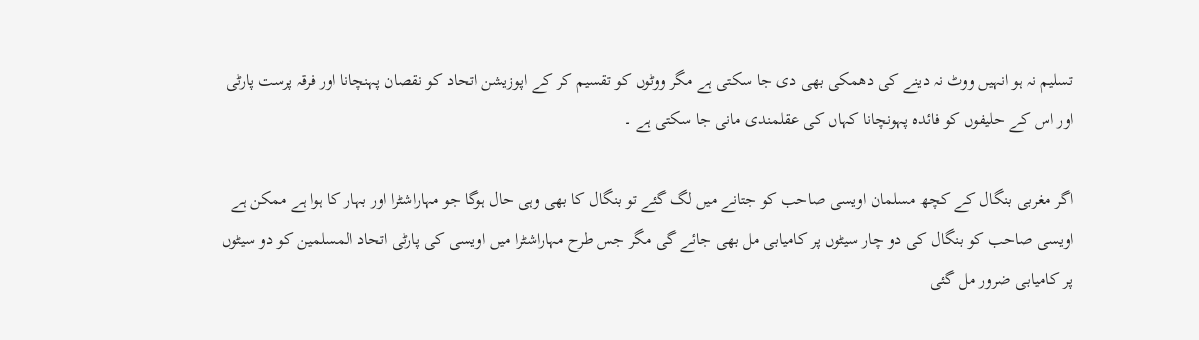تسلیم نہ ہو انہیں ووٹ نہ دینے کی دھمکی بھی دی جا سکتی ہے مگر ووٹوں کو تقسیم کر کے اپوزیشن اتحاد کو نقصان پہنچانا اور فرقہ پرست پارٹی اور اس کے حلیفوں کو فائدہ پہونچانا کہاں کی عقلمندی مانی جا سکتی ہے ۔

اگر مغربی بنگال کے کچھ مسلمان اویسی صاحب کو جتانے میں لگ گئے تو بنگال کا بھی وہی حال ہوگا جو مہاراشٹرا اور بہار کا ہوا ہے ممکن ہے اویسی صاحب کو بنگال کی دو چار سیٹوں پر کامیابی مل بھی جائے گی مگر جس طرح مہاراشٹرا میں اویسی کی پارٹی اتحاد المسلمین کو دو سیٹوں پر کامیابی ضرور مل گئی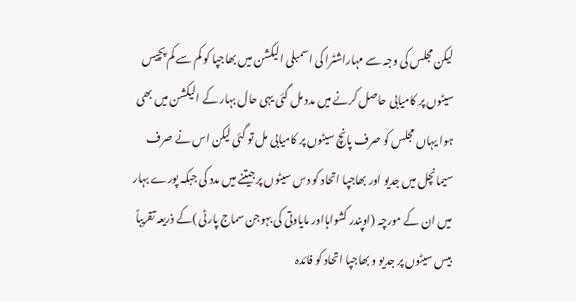لیکن مجلس کی وجہ سے مہاراشٹرا کی اسمبلی الیکشن میں بھاجپا کو کم سے کم پچیس سیٹوں پر کامیابی حاصل کرنے میں مدد مل گئی یہی حال بہار کے الیکشن میں بھی ہوا یہاں مجلس کو صرف پانچ سیٹوں پر کامیابی مل تو گئی لیکن اس نے صرف سیمانچل میں جدیو اور بھاجپا اتحاد کو دس سیٹوں پر جیتنے میں مدد کی جبکہ پورے بہار میں ان کے مورچہ (اوپندر کشواہااور مایاوتی کی بہوجن سماج پارٹی )کے ذریعہ تقریباً بیس سیٹوں پر جدیو و بھاجپا اتحاد کو فائدہ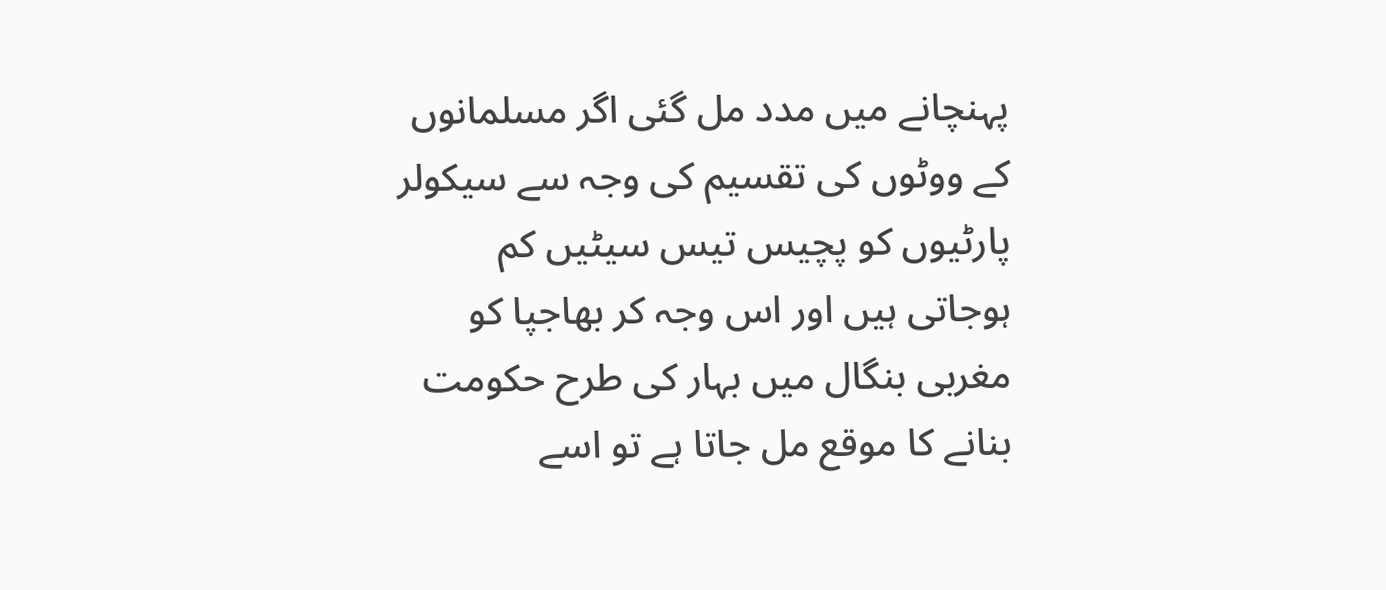پہنچانے میں مدد مل گئی اگر مسلمانوں کے ووٹوں کی تقسیم کی وجہ سے سیکولر پارٹیوں کو پچیس تیس سیٹیں کم ہوجاتی ہیں اور اس وجہ کر بھاجپا کو مغربی بنگال میں بہار کی طرح حکومت بنانے کا موقع مل جاتا ہے تو اسے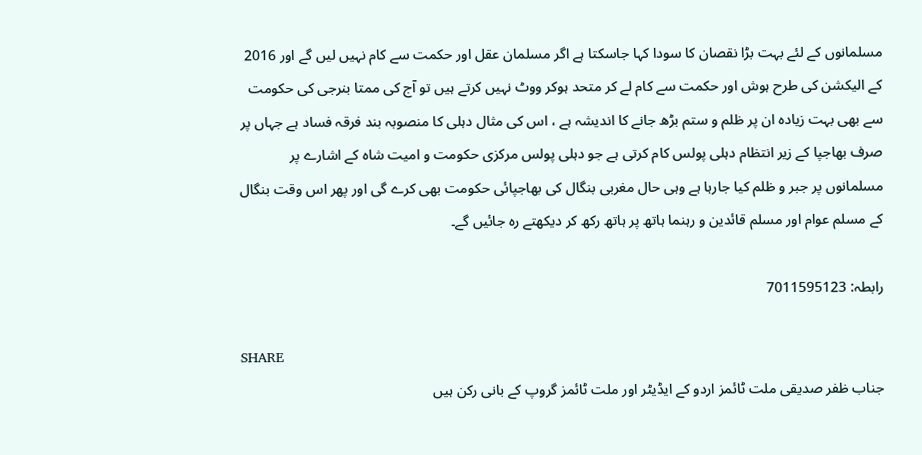مسلمانوں کے لئے بہت بڑا نقصان کا سودا کہا جاسکتا ہے اگر مسلمان عقل اور حکمت سے کام نہیں لیں گے اور 2016 کے الیکشن کی طرح ہوش اور حکمت سے کام لے کر متحد ہوکر ووٹ نہیں کرتے ہیں تو آج کی ممتا بنرجی کی حکومت سے بھی بہت زیادہ ان پر ظلم و ستم بڑھ جانے کا اندیشہ ہے ، اس کی مثال دہلی کا منصوبہ بند فرقہ فساد ہے جہاں پر صرف بھاجپا کے زیر انتظام دہلی پولس کام کرتی ہے جو دہلی پولس مرکزی حکومت و امیت شاہ کے اشارے پر مسلمانوں پر جبر و ظلم کیا جارہا ہے وہی حال مغربی بنگال کی بھاجپائی حکومت بھی کرے گی اور پھر اس وقت بنگال کے مسلم عوام اور مسلم قائدین و رہنما ہاتھ پر ہاتھ رکھ کر دیکھتے رہ جائیں گے۔

رابطہ: 7011595123

SHARE
جناب ظفر صدیقی ملت ٹائمز اردو کے ایڈیٹر اور ملت ٹائمز گروپ کے بانی رکن ہیں